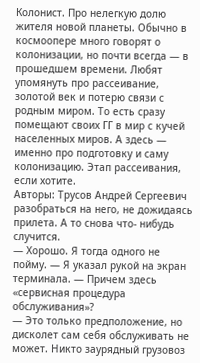Колонист. Про нелегкую долю жителя новой планеты. Обычно в космоопере много говорят о колонизации, но почти всегда — в прошедшем времени. Любят упомянуть про рассеивание, золотой век и потерю связи с родным миром. То есть сразу помещают своих ГГ в мир с кучей населенных миров. А здесь — именно про подготовку и саму колонизацию. Этап рассеивания, если хотите.
Авторы: Трусов Андрей Сергеевич
разобраться на него, не дожидаясь прилета. А то снова что- нибудь случится.
— Хорошо. Я тогда одного не пойму. — Я указал рукой на экран терминала. — Причем здесь «сервисная процедура обслуживания»?
— Это только предположение, но дисколет сам себя обслуживать не может. Никто заурядный грузовоз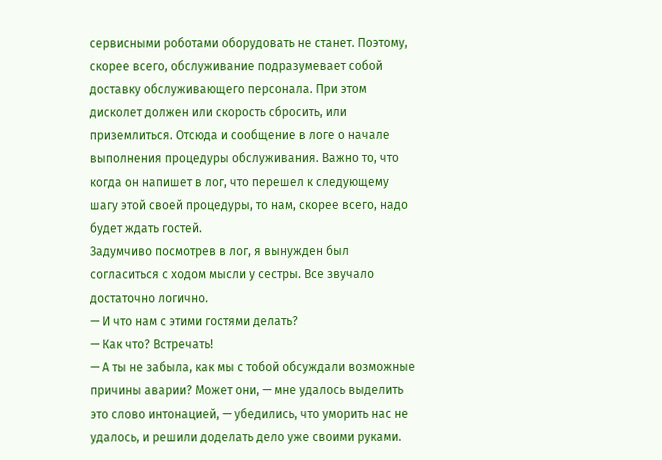сервисными роботами оборудовать не станет. Поэтому, скорее всего, обслуживание подразумевает собой доставку обслуживающего персонала. При этом дисколет должен или скорость сбросить, или приземлиться. Отсюда и сообщение в логе о начале выполнения процедуры обслуживания. Важно то, что когда он напишет в лог, что перешел к следующему шагу этой своей процедуры, то нам, скорее всего, надо будет ждать гостей.
Задумчиво посмотрев в лог, я вынужден был согласиться с ходом мысли у сестры. Все звучало достаточно логично.
— И что нам с этими гостями делать?
— Как что? Встречать!
— А ты не забыла, как мы с тобой обсуждали возможные причины аварии? Может они, — мне удалось выделить это слово интонацией, — убедились, что уморить нас не удалось, и решили доделать дело уже своими руками.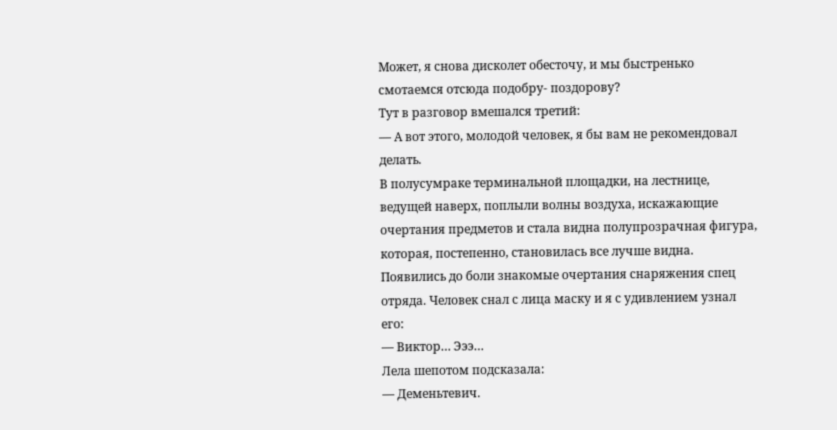Может, я снова дисколет обесточу, и мы быстренько смотаемся отсюда подобру- поздорову?
Тут в разговор вмешался третий:
— А вот этого, молодой человек, я бы вам не рекомендовал делать.
В полусумраке терминальной площадки, на лестнице, ведущей наверх, поплыли волны воздуха, искажающие очертания предметов и стала видна полупрозрачная фигура, которая, постепенно, становилась все лучше видна. Появились до боли знакомые очертания снаряжения спец отряда. Человек снал с лица маску и я с удивлением узнал его:
— Виктор… Эээ…
Лела шепотом подсказала:
— Деменьтевич.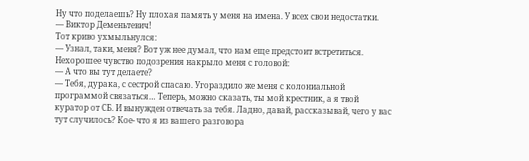Ну что поделаешь? Ну плохая память у меня на имена. У всех свои недостатки.
— Виктор Деменьтевич!
Тот криво ухмыльнулся:
— Узнал, таки, меня? Вот уж нее думал, что нам еще предстоит встретиться.
Нехорошее чувство подозрения накрыло меня с головой:
— А что вы тут делаете?
— Тебя, дурака, с сестрой спасаю. Угораздило же меня с колониальной программой связаться… Теперь, можно сказать, ты мой крестник, а я твой куратор от СБ. И вынужден отвечать за тебя. Ладно, давай, рассказывай, чего у вас тут случилось? Кое- что я из вашего разговора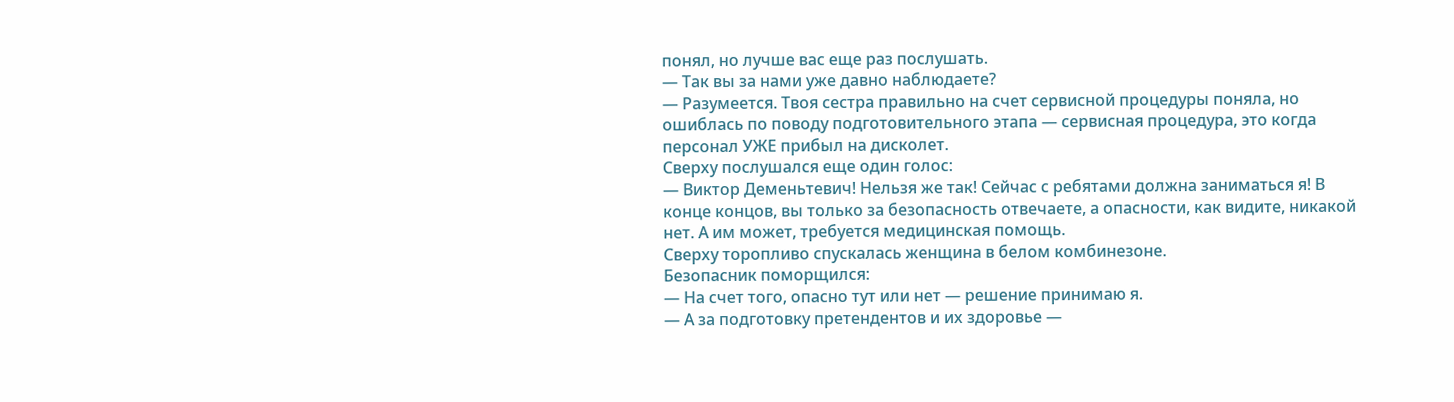понял, но лучше вас еще раз послушать.
— Так вы за нами уже давно наблюдаете?
— Разумеется. Твоя сестра правильно на счет сервисной процедуры поняла, но ошиблась по поводу подготовительного этапа — сервисная процедура, это когда персонал УЖЕ прибыл на дисколет.
Сверху послушался еще один голос:
— Виктор Деменьтевич! Нельзя же так! Сейчас с ребятами должна заниматься я! В конце концов, вы только за безопасность отвечаете, а опасности, как видите, никакой нет. А им может, требуется медицинская помощь.
Сверху торопливо спускалась женщина в белом комбинезоне.
Безопасник поморщился:
— На счет того, опасно тут или нет — решение принимаю я.
— А за подготовку претендентов и их здоровье —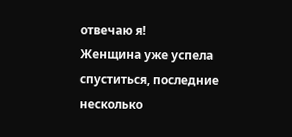отвечаю я!
Женщина уже успела спуститься, последние несколько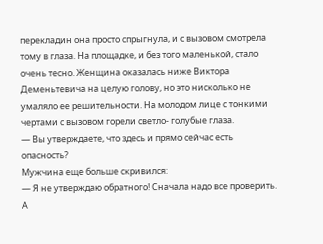перекладин она просто спрыгнула, и с вызовом смотрела тому в глаза. На площадке, и без того маленькой, стало очень тесно. Женщина оказалась ниже Виктора Деменьтевича на целую голову, но это нисколько не умаляло ее решительности. На молодом лице с тонкими чертами с вызовом горели светло- голубые глаза.
— Вы утверждаете, что здесь и прямо сейчас есть опасность?
Мужчина еще больше скривился:
— Я не утверждаю обратного! Сначала надо все проверить. А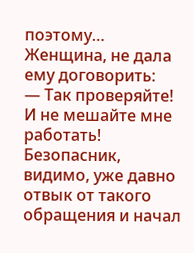поэтому…
Женщина, не дала ему договорить:
— Так проверяйте! И не мешайте мне работать!
Безопасник, видимо, уже давно отвык от такого обращения и начал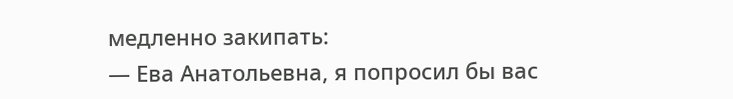медленно закипать:
— Ева Анатольевна, я попросил бы вас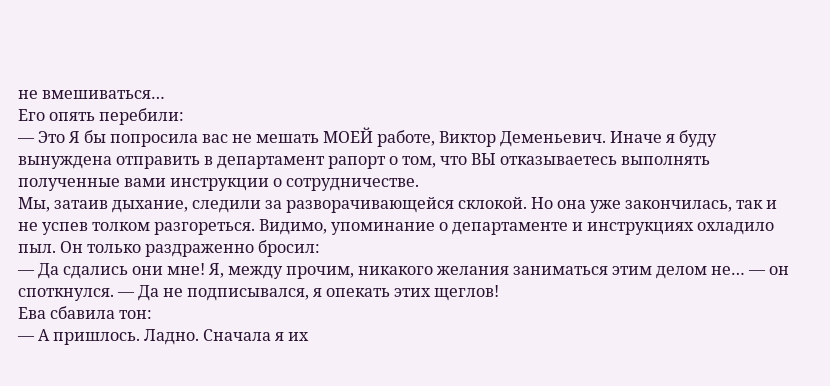не вмешиваться…
Его опять перебили:
— Это Я бы попросила вас не мешать МОЕЙ работе, Виктор Деменьевич. Иначе я буду вынуждена отправить в департамент рапорт о том, что ВЫ отказываетесь выполнять полученные вами инструкции о сотрудничестве.
Мы, затаив дыхание, следили за разворачивающейся склокой. Но она уже закончилась, так и не успев толком разгореться. Видимо, упоминание о департаменте и инструкциях охладило пыл. Он только раздраженно бросил:
— Да сдались они мне! Я, между прочим, никакого желания заниматься этим делом не… — он споткнулся. — Да не подписывался, я опекать этих щеглов!
Ева сбавила тон:
— А пришлось. Ладно. Сначала я их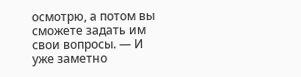осмотрю, а потом вы сможете задать им свои вопросы. — И уже заметно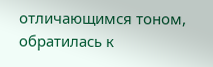отличающимся тоном, обратилась к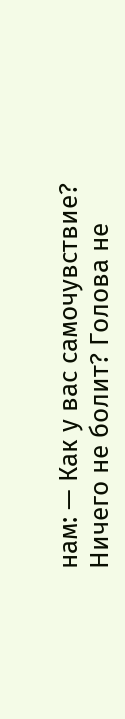нам: — Как у вас самочувствие? Ничего не болит? Голова не